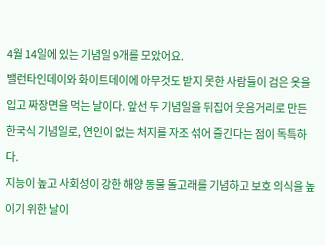4월 14일에 있는 기념일 9개를 모았어요.
밸런타인데이와 화이트데이에 아무것도 받지 못한 사람들이 검은 옷을 입고 짜장면을 먹는 날이다. 앞선 두 기념일을 뒤집어 웃음거리로 만든 한국식 기념일로, 연인이 없는 처지를 자조 섞어 즐긴다는 점이 독특하다.
지능이 높고 사회성이 강한 해양 동물 돌고래를 기념하고 보호 의식을 높이기 위한 날이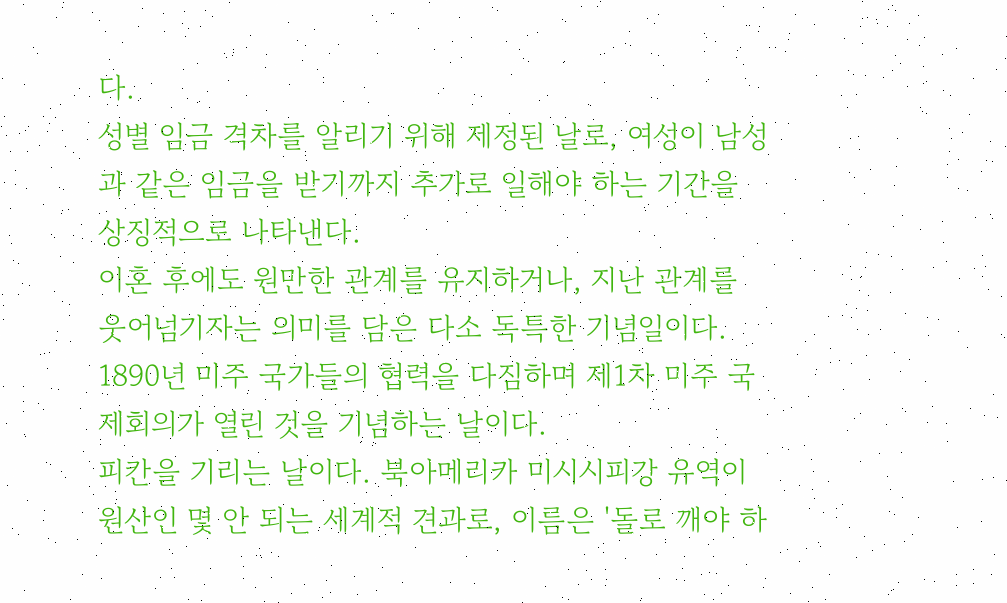다.
성별 임금 격차를 알리기 위해 제정된 날로, 여성이 남성과 같은 임금을 받기까지 추가로 일해야 하는 기간을 상징적으로 나타낸다.
이혼 후에도 원만한 관계를 유지하거나, 지난 관계를 웃어넘기자는 의미를 담은 다소 독특한 기념일이다.
1890년 미주 국가들의 협력을 다짐하며 제1차 미주 국제회의가 열린 것을 기념하는 날이다.
피칸을 기리는 날이다. 북아메리카 미시시피강 유역이 원산인 몇 안 되는 세계적 견과로, 이름은 '돌로 깨야 하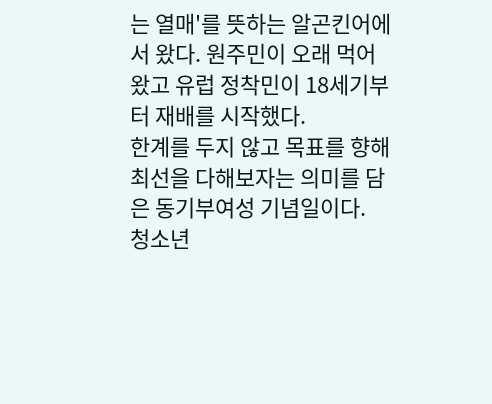는 열매'를 뜻하는 알곤킨어에서 왔다. 원주민이 오래 먹어 왔고 유럽 정착민이 18세기부터 재배를 시작했다.
한계를 두지 않고 목표를 향해 최선을 다해보자는 의미를 담은 동기부여성 기념일이다.
청소년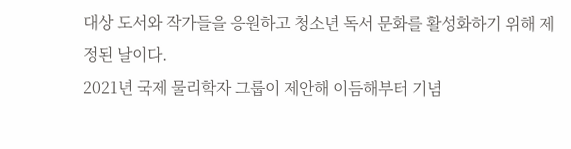대상 도서와 작가들을 응원하고 청소년 독서 문화를 활성화하기 위해 제정된 날이다.
2021년 국제 물리학자 그룹이 제안해 이듬해부터 기념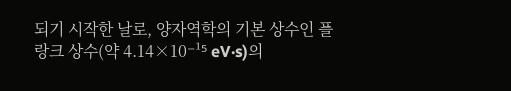되기 시작한 날로, 양자역학의 기본 상수인 플랑크 상수(약 4.14×10⁻¹⁵ eV·s)의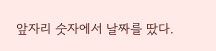앞자리 숫자에서 날짜를 땄다.